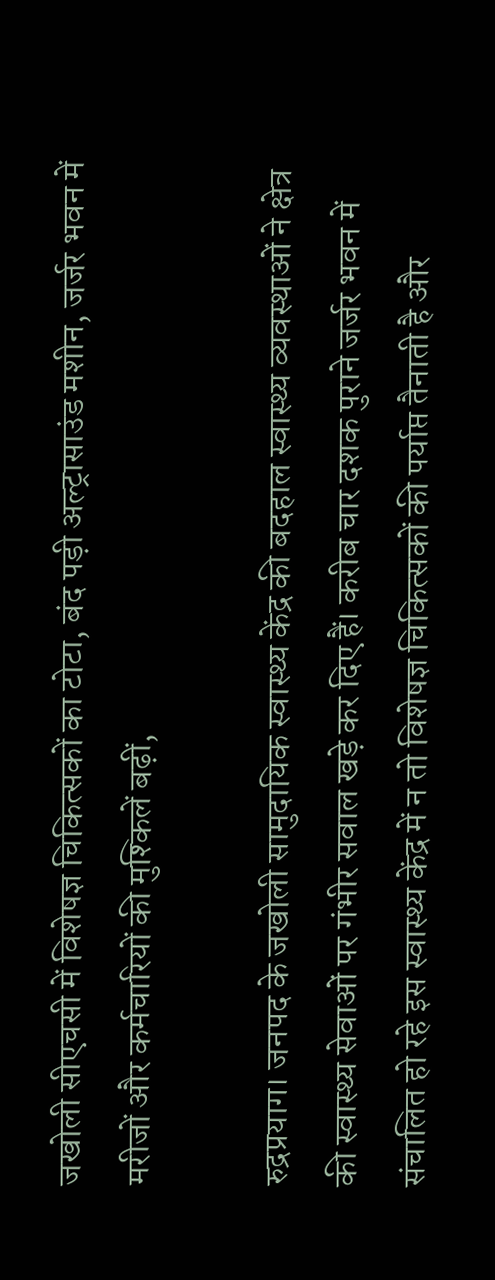जखोली सीएचसी में विशेषज्ञ चिकित्सकों का टोटा, बंद पड़ी अल्ट्रासाउंड मशीन, जर्जर भवन में मरीजों और कर्मचारियों की मुश्किलें बढ़ीं,

रुद्रप्रयाग। जनपद के जखोली सामुदायिक स्वास्थ्य केंद्र की बदहाल स्वास्थ्य व्यवस्थाओं ने क्षेत्र की स्वास्थ्य सेवाओं पर गंभीर सवाल खड़े कर दिए हैं। करीब चार दशक पुराने जर्जर भवन में संचालित हो रहे इस स्वास्थ्य केंद्र में न तो विशेषज्ञ चिकित्सकों की पर्याप्त तैनाती है और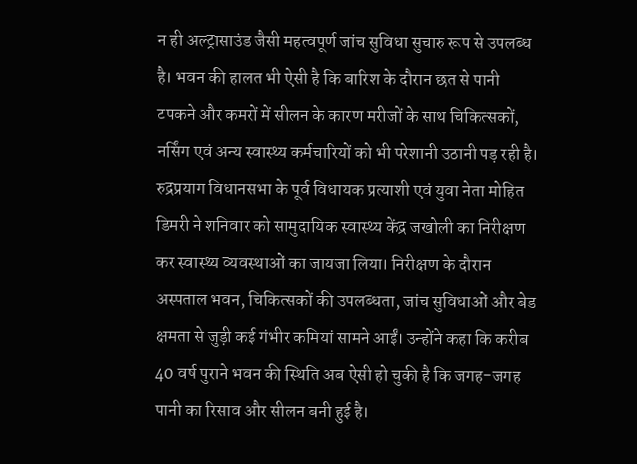न ही अल्ट्रासाउंड जैसी महत्वपूर्ण जांच सुविधा सुचारु रूप से उपलब्ध है। भवन की हालत भी ऐसी है कि बारिश के दौरान छत से पानी टपकने और कमरों में सीलन के कारण मरीजों के साथ चिकित्सकों, नर्सिंग एवं अन्य स्वास्थ्य कर्मचारियों को भी परेशानी उठानी पड़ रही है।
रुद्रप्रयाग विधानसभा के पूर्व विधायक प्रत्याशी एवं युवा नेता मोहित डिमरी ने शनिवार को सामुदायिक स्वास्थ्य केंद्र जखोली का निरीक्षण कर स्वास्थ्य व्यवस्थाओं का जायजा लिया। निरीक्षण के दौरान अस्पताल भवन, चिकित्सकों की उपलब्धता, जांच सुविधाओं और बेड क्षमता से जुड़ी कई गंभीर कमियां सामने आईं। उन्होंने कहा कि करीब 40 वर्ष पुराने भवन की स्थिति अब ऐसी हो चुकी है कि जगह-जगह पानी का रिसाव और सीलन बनी हुई है।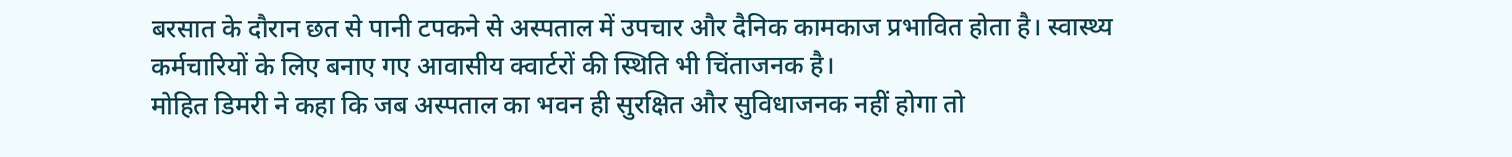बरसात के दौरान छत से पानी टपकने से अस्पताल में उपचार और दैनिक कामकाज प्रभावित होता है। स्वास्थ्य कर्मचारियों के लिए बनाए गए आवासीय क्वार्टरों की स्थिति भी चिंताजनक है।
मोहित डिमरी ने कहा कि जब अस्पताल का भवन ही सुरक्षित और सुविधाजनक नहीं होगा तो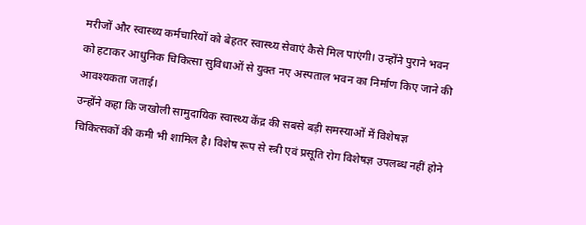मरीजों और स्वास्थ्य कर्मचारियों को बेहतर स्वास्थ्य सेवाएं कैसे मिल पाएंगी। उन्होंने पुराने भवन को हटाकर आधुनिक चिकित्सा सुविधाओं से युक्त नए अस्पताल भवन का निर्माण किए जाने की आवश्यकता जताई।
उन्होंने कहा कि जखोली सामुदायिक स्वास्थ्य केंद्र की सबसे बड़ी समस्याओं में विशेषज्ञ चिकित्सकों की कमी भी शामिल है। विशेष रूप से स्त्री एवं प्रसूति रोग विशेषज्ञ उपलब्ध नहीं होने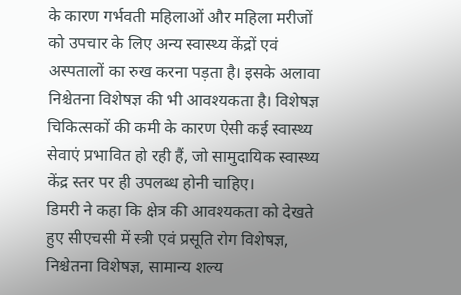के कारण गर्भवती महिलाओं और महिला मरीजों को उपचार के लिए अन्य स्वास्थ्य केंद्रों एवं अस्पतालों का रुख करना पड़ता है। इसके अलावा निश्चेतना विशेषज्ञ की भी आवश्यकता है। विशेषज्ञ चिकित्सकों की कमी के कारण ऐसी कई स्वास्थ्य सेवाएं प्रभावित हो रही हैं, जो सामुदायिक स्वास्थ्य केंद्र स्तर पर ही उपलब्ध होनी चाहिए।
डिमरी ने कहा कि क्षेत्र की आवश्यकता को देखते हुए सीएचसी में स्त्री एवं प्रसूति रोग विशेषज्ञ, निश्चेतना विशेषज्ञ, सामान्य शल्य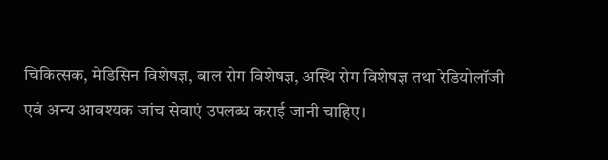चिकित्सक, मेडिसिन विशेषज्ञ, बाल रोग विशेषज्ञ, अस्थि रोग विशेषज्ञ तथा रेडियोलॉजी एवं अन्य आवश्यक जांच सेवाएं उपलब्ध कराई जानी चाहिए।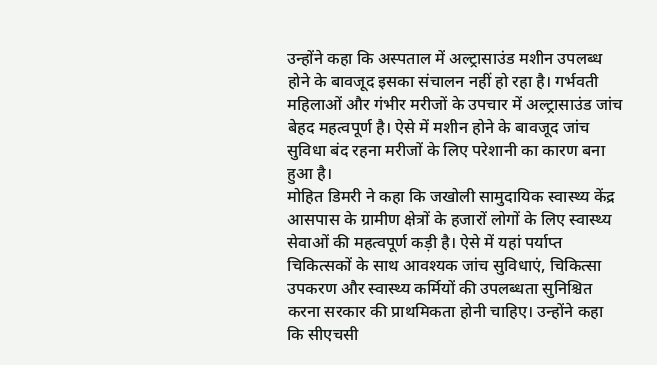उन्होंने कहा कि अस्पताल में अल्ट्रासाउंड मशीन उपलब्ध होने के बावजूद इसका संचालन नहीं हो रहा है। गर्भवती महिलाओं और गंभीर मरीजों के उपचार में अल्ट्रासाउंड जांच बेहद महत्वपूर्ण है। ऐसे में मशीन होने के बावजूद जांच सुविधा बंद रहना मरीजों के लिए परेशानी का कारण बना हुआ है।
मोहित डिमरी ने कहा कि जखोली सामुदायिक स्वास्थ्य केंद्र आसपास के ग्रामीण क्षेत्रों के हजारों लोगों के लिए स्वास्थ्य सेवाओं की महत्वपूर्ण कड़ी है। ऐसे में यहां पर्याप्त चिकित्सकों के साथ आवश्यक जांच सुविधाएं, चिकित्सा उपकरण और स्वास्थ्य कर्मियों की उपलब्धता सुनिश्चित करना सरकार की प्राथमिकता होनी चाहिए। उन्होंने कहा कि सीएचसी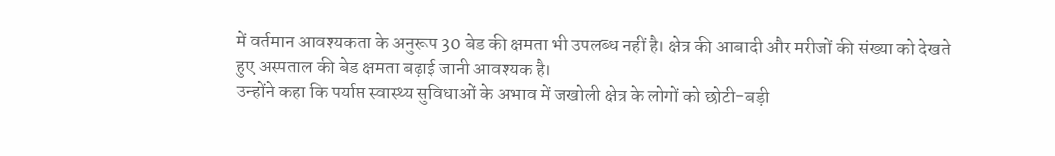में वर्तमान आवश्यकता के अनुरूप 30 बेड की क्षमता भी उपलब्ध नहीं है। क्षेत्र की आबादी और मरीजों की संख्या को देखते हुए अस्पताल की बेड क्षमता बढ़ाई जानी आवश्यक है।
उन्होंने कहा कि पर्याप्त स्वास्थ्य सुविधाओं के अभाव में जखोली क्षेत्र के लोगों को छोटी-बड़ी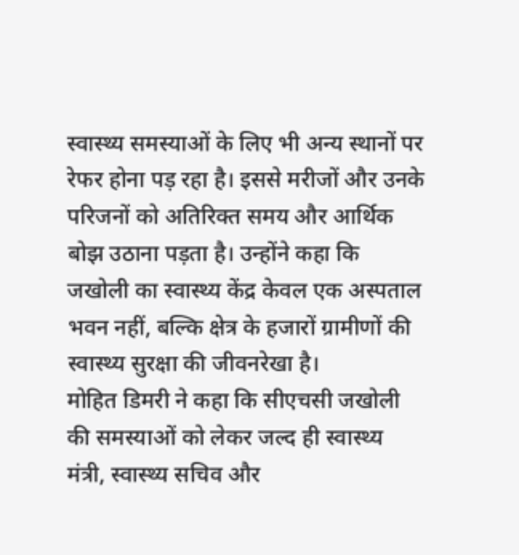स्वास्थ्य समस्याओं के लिए भी अन्य स्थानों पर रेफर होना पड़ रहा है। इससे मरीजों और उनके परिजनों को अतिरिक्त समय और आर्थिक बोझ उठाना पड़ता है। उन्होंने कहा कि जखोली का स्वास्थ्य केंद्र केवल एक अस्पताल भवन नहीं, बल्कि क्षेत्र के हजारों ग्रामीणों की स्वास्थ्य सुरक्षा की जीवनरेखा है।
मोहित डिमरी ने कहा कि सीएचसी जखोली की समस्याओं को लेकर जल्द ही स्वास्थ्य मंत्री, स्वास्थ्य सचिव और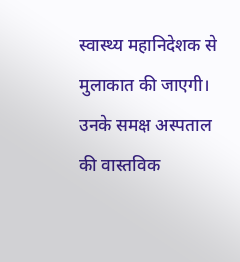स्वास्थ्य महानिदेशक से मुलाकात की जाएगी। उनके समक्ष अस्पताल की वास्तविक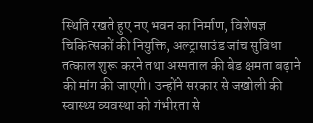स्थिति रखते हुए नए भवन का निर्माण, विशेषज्ञ चिकित्सकों की नियुक्ति, अल्ट्रासाउंड जांच सुविधा तत्काल शुरू करने तथा अस्पताल की बेड क्षमता बढ़ाने की मांग की जाएगी। उन्होंने सरकार से जखोली की स्वास्थ्य व्यवस्था को गंभीरता से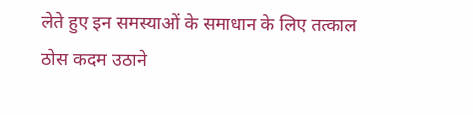लेते हुए इन समस्याओं के समाधान के लिए तत्काल ठोस कदम उठाने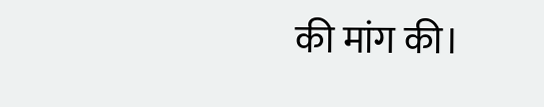की मांग की।